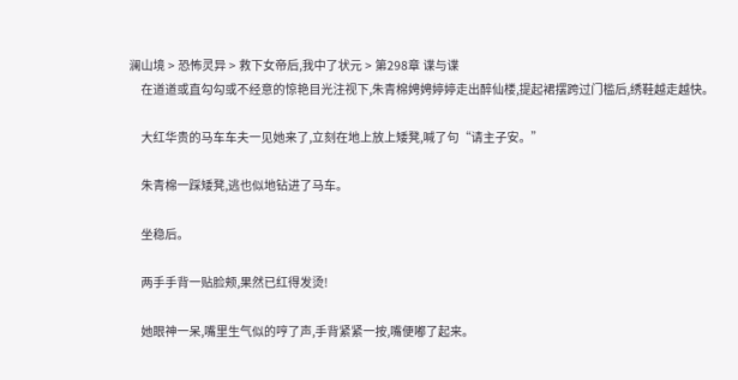澜山境 > 恐怖灵异 > 救下女帝后,我中了状元 > 第298章 谍与谍
    在道道或直勾勾或不经意的惊艳目光注视下,朱青棉娉娉婷婷走出醉仙楼,提起裙摆跨过门槛后,绣鞋越走越快。

    大红华贵的马车车夫一见她来了,立刻在地上放上矮凳,喊了句“请主子安。”

    朱青棉一踩矮凳,逃也似地钻进了马车。

    坐稳后。

    两手手背一贴脸颊,果然已红得发烫!

    她眼神一呆,嘴里生气似的哼了声,手背紧紧一按,嘴便嘟了起来。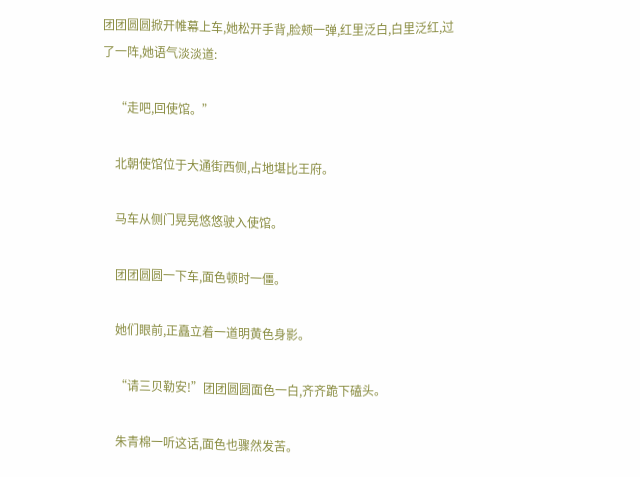团团圆圆掀开帷幕上车,她松开手背,脸颊一弹,红里泛白,白里泛红,过了一阵,她语气淡淡道:

    “走吧,回使馆。”

    北朝使馆位于大通街西侧,占地堪比王府。

    马车从侧门晃晃悠悠驶入使馆。

    团团圆圆一下车,面色顿时一僵。

    她们眼前,正矗立着一道明黄色身影。

    “请三贝勒安!”团团圆圆面色一白,齐齐跪下磕头。

    朱青棉一听这话,面色也骤然发苦。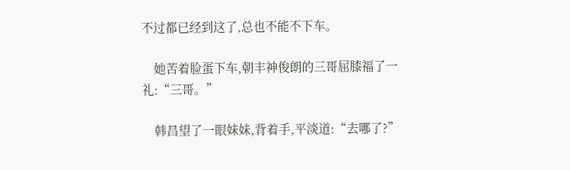不过都已经到这了,总也不能不下车。

    她苦着脸蛋下车,朝丰神俊朗的三哥屈膝福了一礼:“三哥。”

    韩昌望了一眼妹妹,背着手,平淡道:“去哪了?”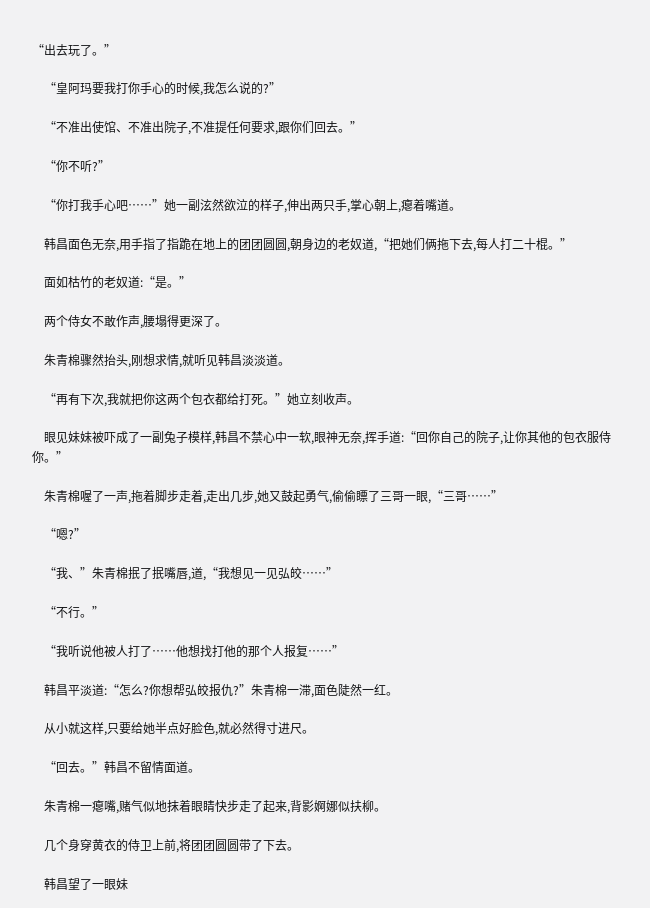“出去玩了。”

    “皇阿玛要我打你手心的时候,我怎么说的?”

    “不准出使馆、不准出院子,不准提任何要求,跟你们回去。”

    “你不听?”

    “你打我手心吧……”她一副泫然欲泣的样子,伸出两只手,掌心朝上,瘪着嘴道。

    韩昌面色无奈,用手指了指跪在地上的团团圆圆,朝身边的老奴道,“把她们俩拖下去,每人打二十棍。”

    面如枯竹的老奴道:“是。”

    两个侍女不敢作声,腰塌得更深了。

    朱青棉骤然抬头,刚想求情,就听见韩昌淡淡道。

    “再有下次,我就把你这两个包衣都给打死。”她立刻收声。

    眼见妹妹被吓成了一副兔子模样,韩昌不禁心中一软,眼神无奈,挥手道:“回你自己的院子,让你其他的包衣服侍你。”

    朱青棉喔了一声,拖着脚步走着,走出几步,她又鼓起勇气,偷偷瞟了三哥一眼,“三哥……”

    “嗯?”

    “我、”朱青棉抿了抿嘴唇,道,“我想见一见弘皎……”

    “不行。”

    “我听说他被人打了……他想找打他的那个人报复……”

    韩昌平淡道:“怎么?你想帮弘皎报仇?”朱青棉一滞,面色陡然一红。

    从小就这样,只要给她半点好脸色,就必然得寸进尺。

    “回去。”韩昌不留情面道。

    朱青棉一瘪嘴,赌气似地抹着眼睛快步走了起来,背影婀娜似扶柳。

    几个身穿黄衣的侍卫上前,将团团圆圆带了下去。

    韩昌望了一眼妹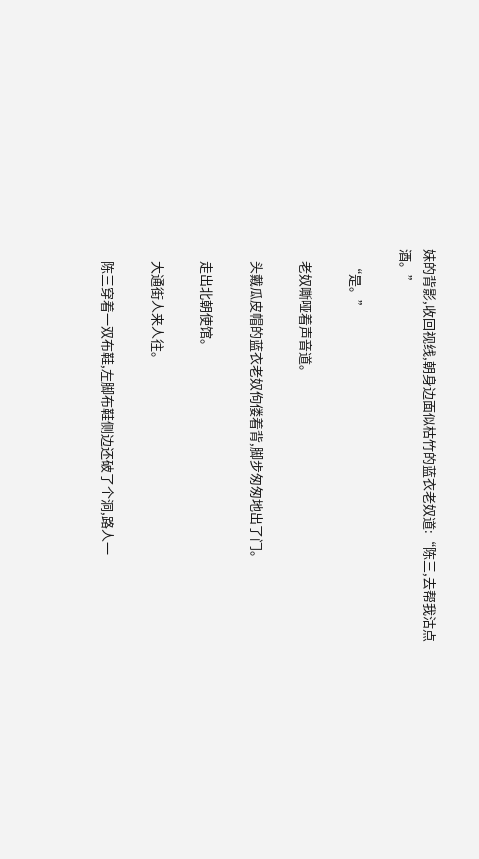妹的背影,收回视线,朝身边面似枯竹的蓝衣老奴道:“陈三,去帮我沽点酒。”

    “是。”

    老奴嘶哑着声音道。

    头戴瓜皮帽的蓝衣老奴佝偻着背,脚步匆匆地出了门。

    走出北朝使馆。

    大通街人来人往。

    陈三穿着一双布鞋,左脚布鞋侧边还破了个洞,路人一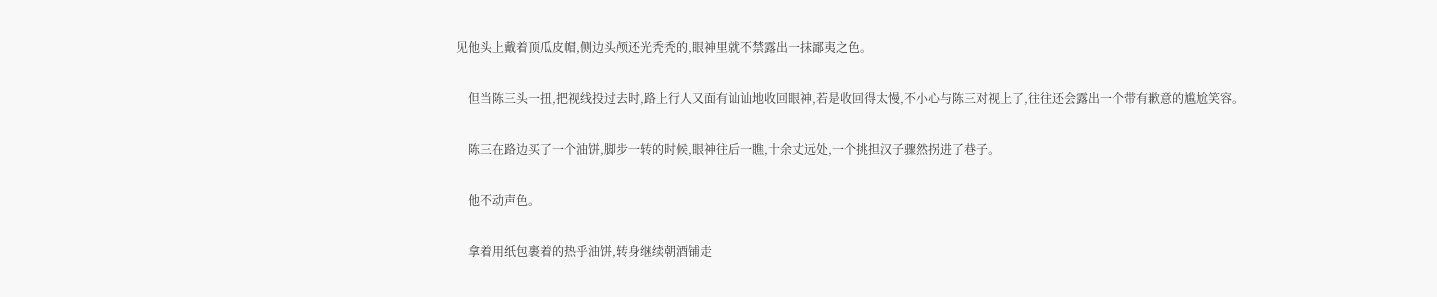见他头上戴着顶瓜皮帽,侧边头颅还光秃秃的,眼神里就不禁露出一抹鄙夷之色。

    但当陈三头一扭,把视线投过去时,路上行人又面有讪讪地收回眼神,若是收回得太慢,不小心与陈三对视上了,往往还会露出一个带有歉意的尴尬笑容。

    陈三在路边买了一个油饼,脚步一转的时候,眼神往后一瞧,十余丈远处,一个挑担汉子骤然拐进了巷子。

    他不动声色。

    拿着用纸包裹着的热乎油饼,转身继续朝酒铺走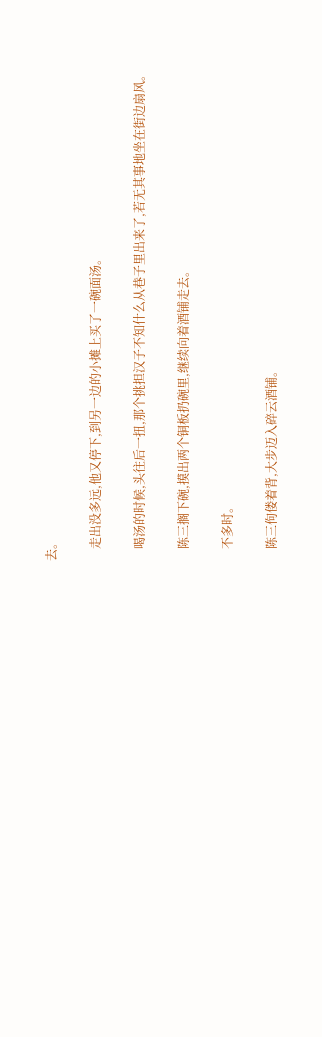去。

    走出没多远,他又停下,到另一边的小摊上买了一碗面汤。

    喝汤的时候,头往后一扭,那个挑担汉子不知什么从巷子里出来了,若无其事地坐在街边扇风。

    陈三搁下碗,摸出两个铜板扔碗里,继续向着酒铺走去。

    不多时。

    陈三佝偻着背,大步迈入碎云酒铺。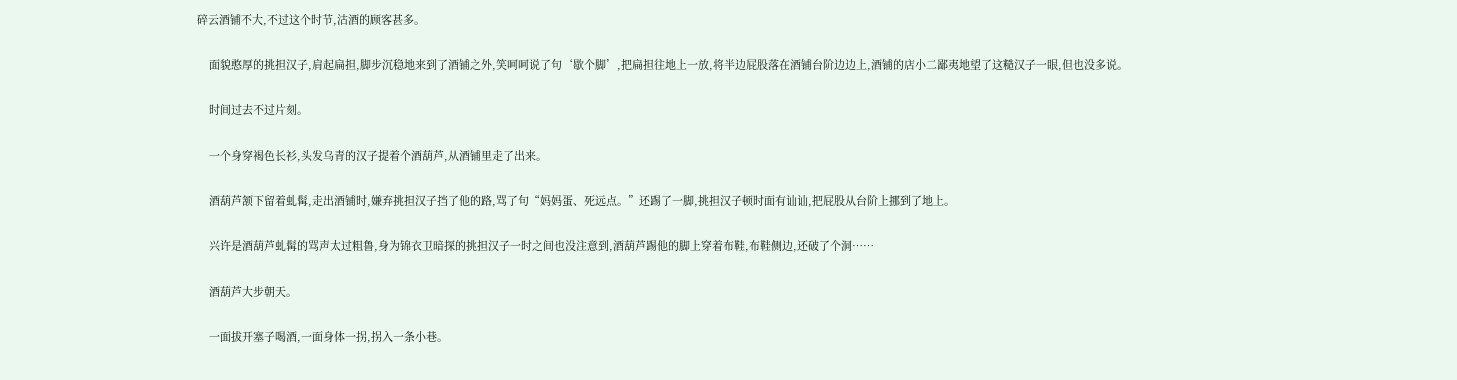碎云酒铺不大,不过这个时节,沽酒的顾客甚多。

    面貌憨厚的挑担汉子,肩起扁担,脚步沉稳地来到了酒铺之外,笑呵呵说了句‘歇个脚’,把扁担往地上一放,将半边屁股落在酒铺台阶边边上,酒铺的店小二鄙夷地望了这糙汉子一眼,但也没多说。

    时间过去不过片刻。

    一个身穿褐色长衫,头发乌青的汉子提着个酒葫芦,从酒铺里走了出来。

    酒葫芦颔下留着虬髯,走出酒铺时,嫌弃挑担汉子挡了他的路,骂了句“妈妈蛋、死远点。”还踢了一脚,挑担汉子顿时面有讪讪,把屁股从台阶上挪到了地上。

    兴许是酒葫芦虬髯的骂声太过粗鲁,身为锦衣卫暗探的挑担汉子一时之间也没注意到,酒葫芦踢他的脚上穿着布鞋,布鞋侧边,还破了个洞……

    酒葫芦大步朝天。

    一面拔开塞子喝酒,一面身体一拐,拐入一条小巷。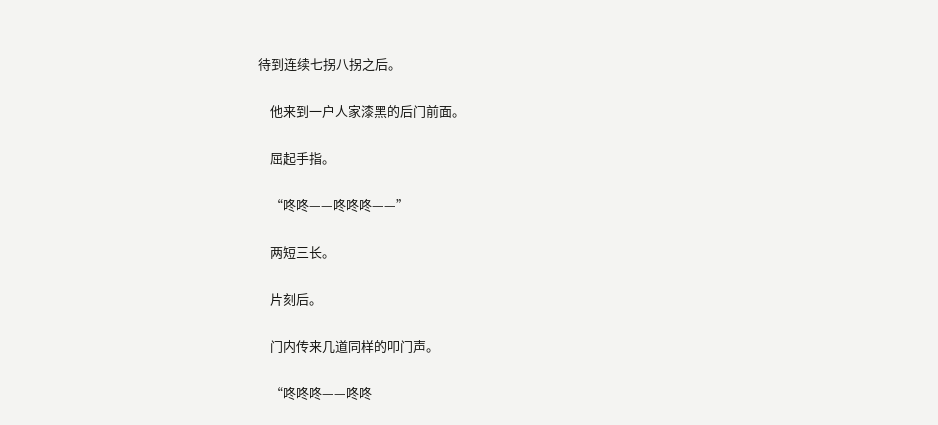待到连续七拐八拐之后。

    他来到一户人家漆黑的后门前面。

    屈起手指。

    “咚咚——咚咚咚——”

    两短三长。

    片刻后。

    门内传来几道同样的叩门声。

    “咚咚咚——咚咚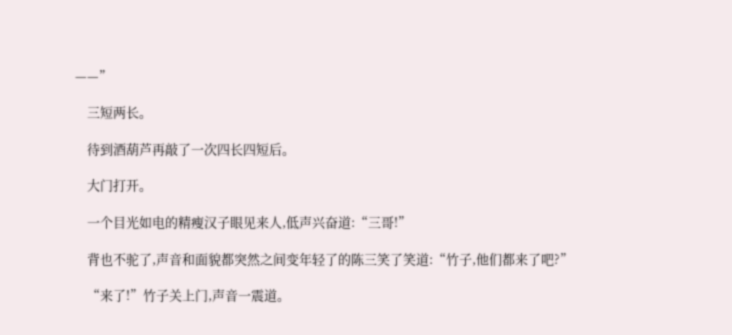——”

    三短两长。

    待到酒葫芦再敲了一次四长四短后。

    大门打开。

    一个目光如电的精瘦汉子眼见来人,低声兴奋道:“三哥!”

    背也不驼了,声音和面貌都突然之间变年轻了的陈三笑了笑道:“竹子,他们都来了吧?”

    “来了!”竹子关上门,声音一震道。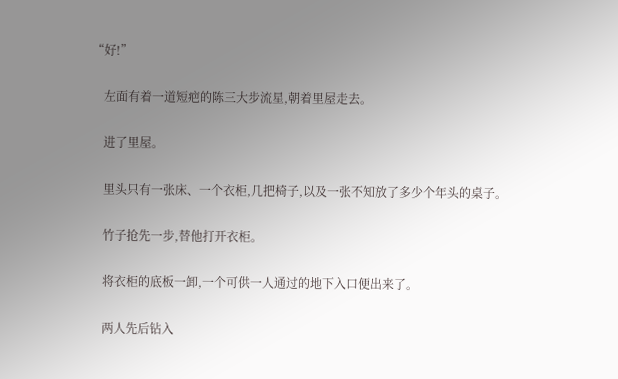“好!”

    左面有着一道短疤的陈三大步流星,朝着里屋走去。

    进了里屋。

    里头只有一张床、一个衣柜,几把椅子,以及一张不知放了多少个年头的桌子。

    竹子抢先一步,替他打开衣柜。

    将衣柜的底板一卸,一个可供一人通过的地下入口便出来了。

    两人先后钻入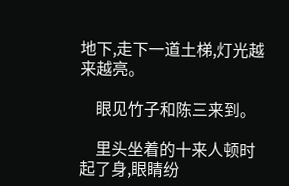地下,走下一道土梯,灯光越来越亮。

    眼见竹子和陈三来到。

    里头坐着的十来人顿时起了身,眼睛纷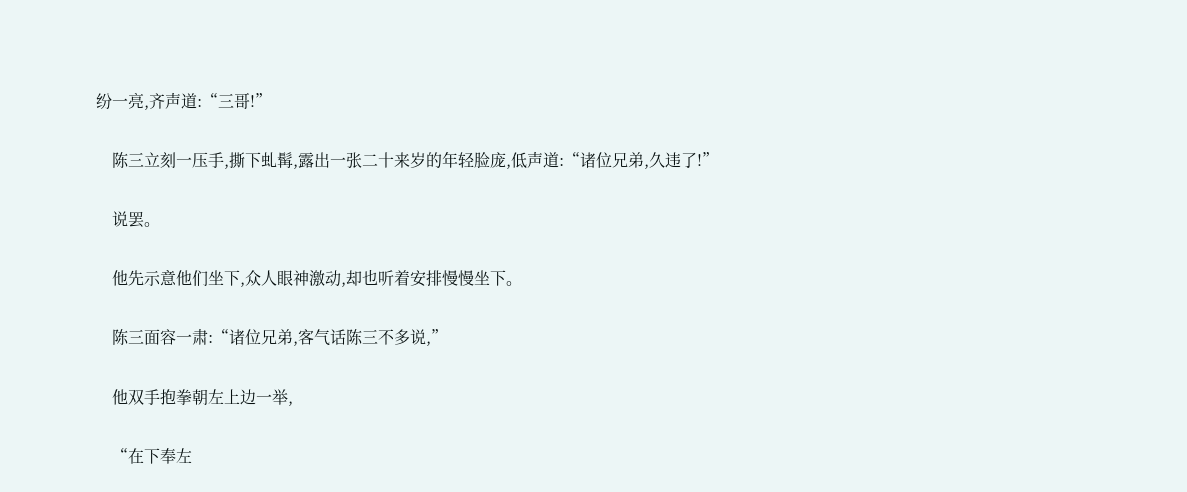纷一亮,齐声道:“三哥!”

    陈三立刻一压手,撕下虬髯,露出一张二十来岁的年轻脸庞,低声道:“诸位兄弟,久违了!”

    说罢。

    他先示意他们坐下,众人眼神激动,却也听着安排慢慢坐下。

    陈三面容一肃:“诸位兄弟,客气话陈三不多说,”

    他双手抱拳朝左上边一举,

    “在下奉左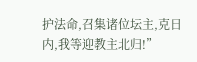护法命,召集诸位坛主,克日内,我等迎教主北归!”